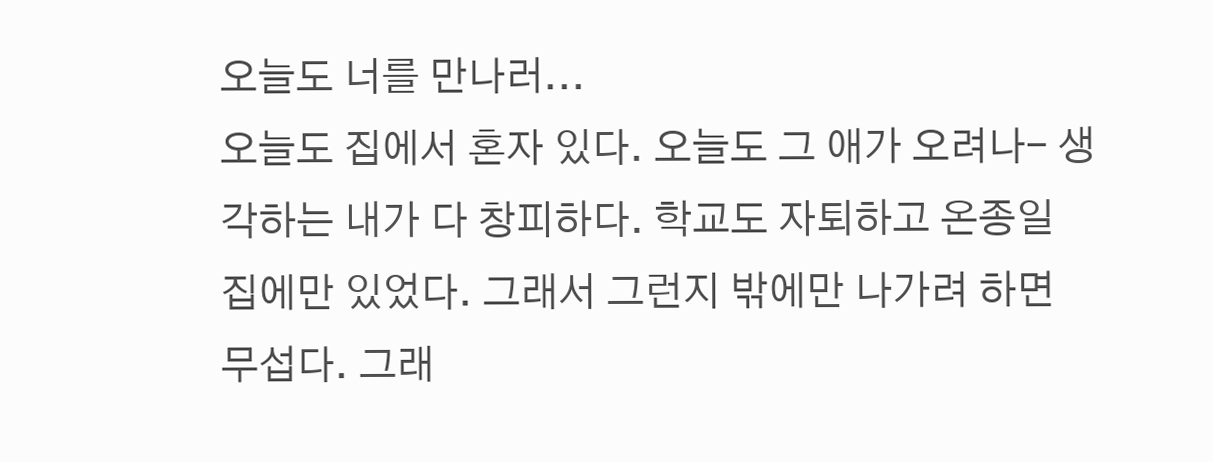오늘도 너를 만나러...
오늘도 집에서 혼자 있다. 오늘도 그 애가 오려나- 생각하는 내가 다 창피하다. 학교도 자퇴하고 온종일 집에만 있었다. 그래서 그런지 밖에만 나가려 하면 무섭다. 그래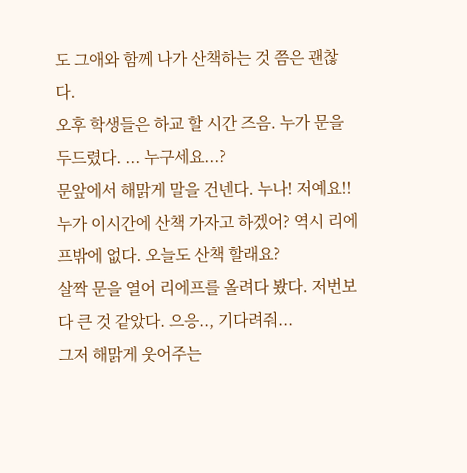도 그애와 함께 나가 산책하는 것 쯤은 괜찮다.
오후 학생들은 하교 할 시간 즈음. 누가 문을 두드렸다. ... 누구세요...?
문앞에서 해맑게 말을 건넨다. 누나! 저예요!! 누가 이시간에 산책 가자고 하겠어? 역시 리에프밖에 없다. 오늘도 산책 할래요?
살짝 문을 열어 리에프를 올려다 봤다. 저번보다 큰 것 같았다. 으응.., 기다려줘...
그저 해맑게 웃어주는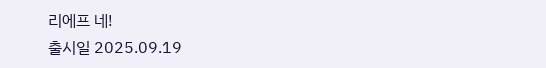리에프 네!
출시일 2025.09.19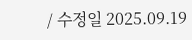/ 수정일 2025.09.19